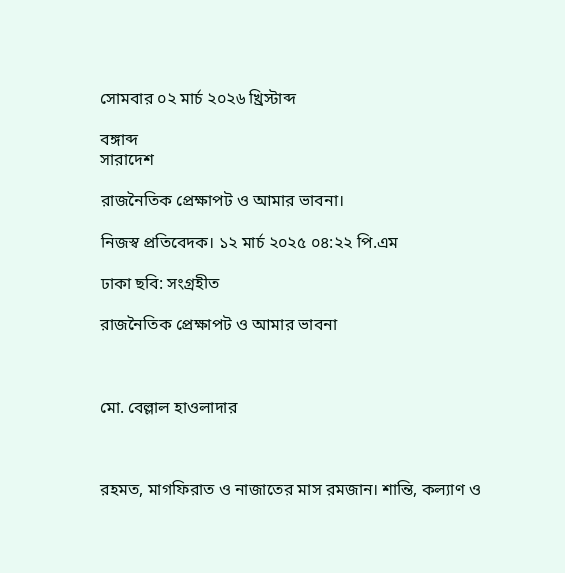সোমবার ০২ মার্চ ২০২৬ খ্রিস্টাব্দ

বঙ্গাব্দ
সারাদেশ

রাজনৈতিক প্রেক্ষাপট ও আমার ভাবনা।

নিজস্ব প্রতিবেদক। ১২ মার্চ ২০২৫ ০৪:২২ পি.এম

ঢাকা ছবি: সংগ্রহীত

রাজনৈতিক প্রেক্ষাপট ও আমার ভাবনা



মো. বেল্লাল হাওলাদার



রহমত, মাগফিরাত ও নাজাতের মাস রমজান। শান্তি, কল্যাণ ও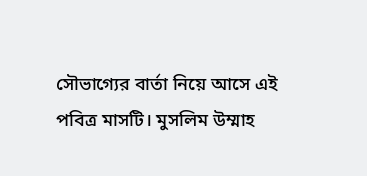সৌভাগ্যের বার্তা নিয়ে আসে এই পবিত্র মাসটি। মুসলিম উম্মাহ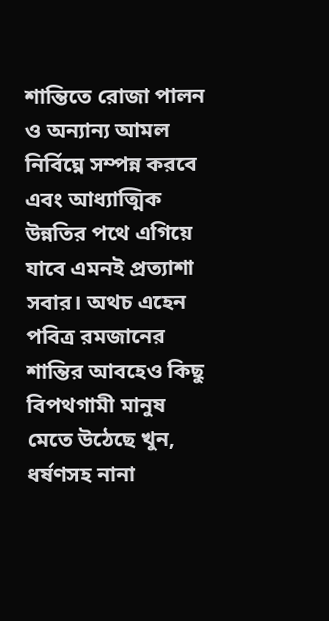শান্তিতে রোজা পালন ও অন্যান্য আমল নির্বিঘ্নে সম্পন্ন করবে এবং আধ্যাত্মিক উন্নতির পথে এগিয়ে যাবে এমনই প্রত্যাশা সবার। অথচ এহেন পবিত্র রমজানের শান্তির আবহেও কিছু বিপথগামী মানুষ মেতে উঠেছে খুন, ধর্ষণসহ নানা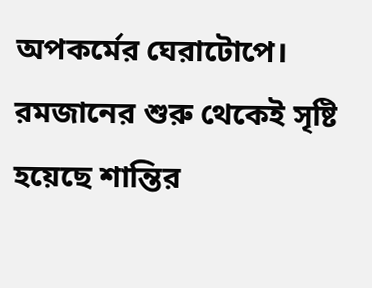অপকর্মের ঘেরাটোপে। রমজানের শুরু থেকেই সৃষ্টি হয়েছে শান্তির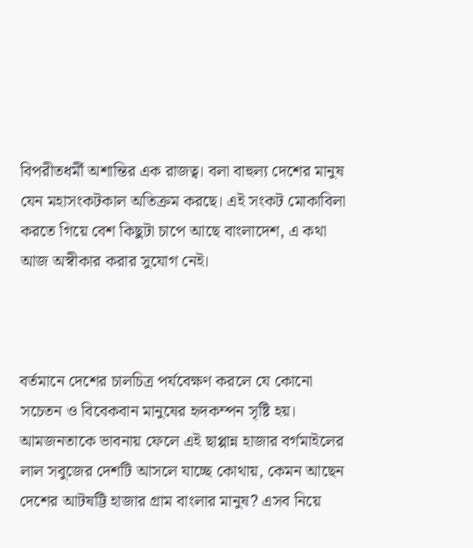বিপরীতধর্মী অশান্তির এক রাজত্ব। বলা বাহুল্য দেশের মানুষ যেন মহাসংকটকাল অতিক্রম করছে। এই সংকট মোকাবিলা করতে গিয়ে বেশ কিছুটা চাপে আছে বাংলাদেশ, এ কথা আজ অস্বীকার করার সুযোগ নেই।



বর্তমানে দেশের চালচিত্র পর্যবেক্ষণ করলে যে কোনো সচেতন ও বিবেকবান মানুষের হৃদকম্পন সৃষ্টি হয়। আমজনতাকে ভাবনায় ফেলে এই ছাপ্পান্ন হাজার বর্গমাইলের লাল সবুজের দেশটি আসলে যাচ্ছে কোথায়, কেমন আছেন দেশের আটষট্টি হাজার গ্রাম বাংলার মানুষ? এসব নিয়ে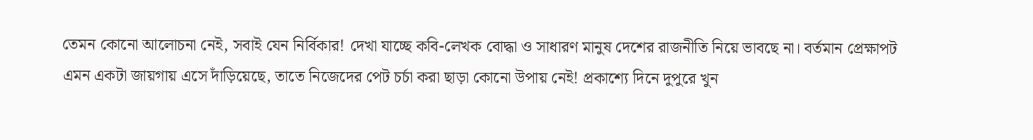তেমন কোনো আলোচনা নেই, সবাই যেন নির্বিকার! দেখা যাচ্ছে কবি-লেখক বোদ্ধা ও সাধারণ মানুষ দেশের রাজনীতি নিয়ে ভাবছে না। বর্তমান প্রেক্ষাপট এমন একটা জায়গায় এসে দাঁড়িয়েছে, তাতে নিজেদের পেট চর্চা করা ছাড়া কোনো উপায় নেই! প্রকাশ্যে দিনে দুপুরে খুন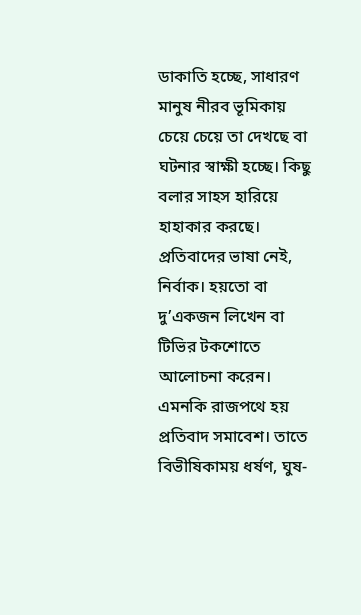ডাকাতি হচ্ছে, সাধারণ মানুষ নীরব ভূমিকায় চেয়ে চেয়ে তা দেখছে বা ঘটনার স্বাক্ষী হচ্ছে। কিছু বলার সাহস হারিয়ে হাহাকার করছে। প্রতিবাদের ভাষা নেই, নির্বাক। হয়তো বা দু’একজন লিখেন বা টিভির টকশোতে আলোচনা করেন। এমনকি রাজপথে হয় প্রতিবাদ সমাবেশ। তাতে বিভীষিকাময় ধর্ষণ, ঘুষ-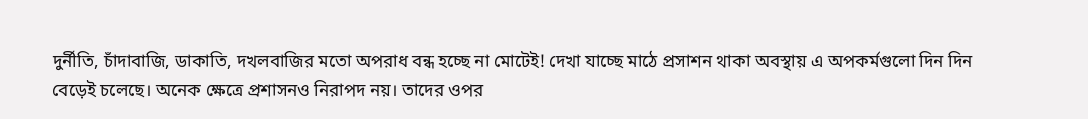দুর্নীতি, চাঁদাবাজি, ডাকাতি, দখলবাজির মতো অপরাধ বন্ধ হচ্ছে না মোটেই! দেখা যাচ্ছে মাঠে প্রসাশন থাকা অবস্থায় এ অপকর্মগুলো দিন দিন বেড়েই চলেছে। অনেক ক্ষেত্রে প্রশাসনও নিরাপদ নয়। তাদের ওপর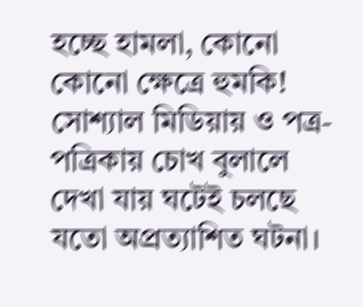হচ্ছে হামলা, কোনো কোনো ক্ষেত্রে হুমকি! সোশ্যাল মিডিয়ায় ও পত্র-পত্রিকায় চোখ বুলালে দেখা যায় ঘটেই চলছে যতো অপ্রত্যাশিত ঘটনা।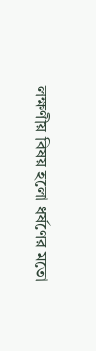লক্ষণীয় বিষয় হলো ধর্ষণের মতো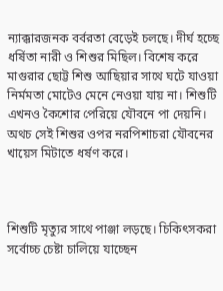ন্যাক্কারজনক বর্বরতা বেড়েই চলছে। দীর্ঘ হচ্ছে ধর্ষিতা নারী ও শিশুর মিছিল। বিশেষ করে মাগুরার ছোট্ট শিশু আছিয়ার সাথে ঘটে যাওয়া নির্মমতা মোটেও মেনে নেওয়া যায় না। শিশুটি এখনও কৈশোর পেরিয়ে যৌবনে পা দেয়নি। অথচ সেই শিশুর ওপর নরপিশাচরা যৌবনের খায়েস মিটাতে ধর্ষণ করে।



শিশুটি মৃত্যুর সাথে পাঞ্জা লড়ছে। চিকিৎসকরা সর্বোচ্চ চেষ্টা চালিয়ে যাচ্ছেন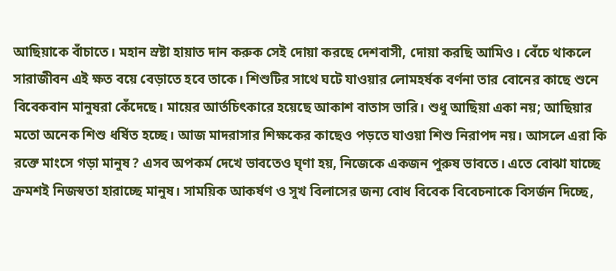আছিয়াকে বাঁচাতে। মহান স্রষ্টা হায়াত দান করুক সেই দোয়া করছে দেশবাসী, দোয়া করছি আমিও। বেঁচে থাকলে সারাজীবন এই ক্ষত বয়ে বেড়াতে হবে তাকে। শিশুটির সাথে ঘটে যাওয়ার লোমহর্ষক বর্ণনা তার বোনের কাছে শুনে বিবেকবান মানুষরা কেঁদেছে। মায়ের আর্তচিৎকারে হয়েছে আকাশ বাতাস ভারি। শুধু আছিয়া একা নয়; আছিয়ার মতো অনেক শিশু ধর্ষিত হচ্ছে। আজ মাদরাসার শিক্ষকের কাছেও পড়তে যাওয়া শিশু নিরাপদ নয়। আসলে এরা কি রক্তে মাংসে গড়া মানুষ? এসব অপকর্ম দেখে ভাবতেও ঘৃণা হয়, নিজেকে একজন পুরুষ ভাবতে। এতে বোঝা যাচ্ছে ক্রমশই নিজস্বতা হারাচ্ছে মানুষ। সাময়িক আকর্ষণ ও সুখ বিলাসের জন্য বোধ বিবেক বিবেচনাকে বিসর্জন দিচ্ছে,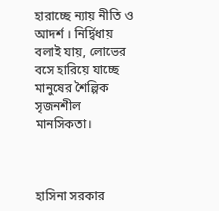হারাচ্ছে ন্যায় নীতি ও আদর্শ । নির্দ্বিধায় বলাই যায়, লোভের বসে হারিয়ে যাচ্ছে মানুষের শৈল্পিক সৃজনশীল মানসিকতা।



হাসিনা সরকার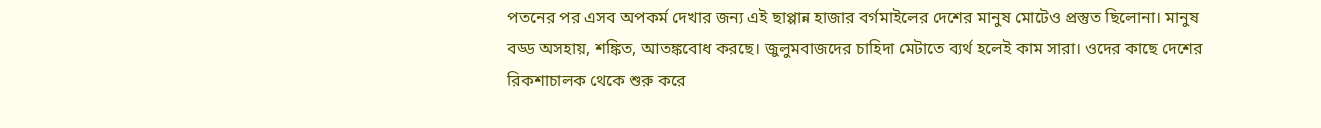পতনের পর এসব অপকর্ম দেখার জন্য এই ছাপ্পান্ন হাজার বর্গমাইলের দেশের মানুষ মোটেও প্রস্তুত ছিলোনা। মানুষ বড্ড অসহায়, শঙ্কিত, আতঙ্কবোধ করছে। জুলুমবাজদের চাহিদা মেটাতে ব্যর্থ হলেই কাম সারা। ওদের কাছে দেশের রিকশাচালক থেকে শুরু করে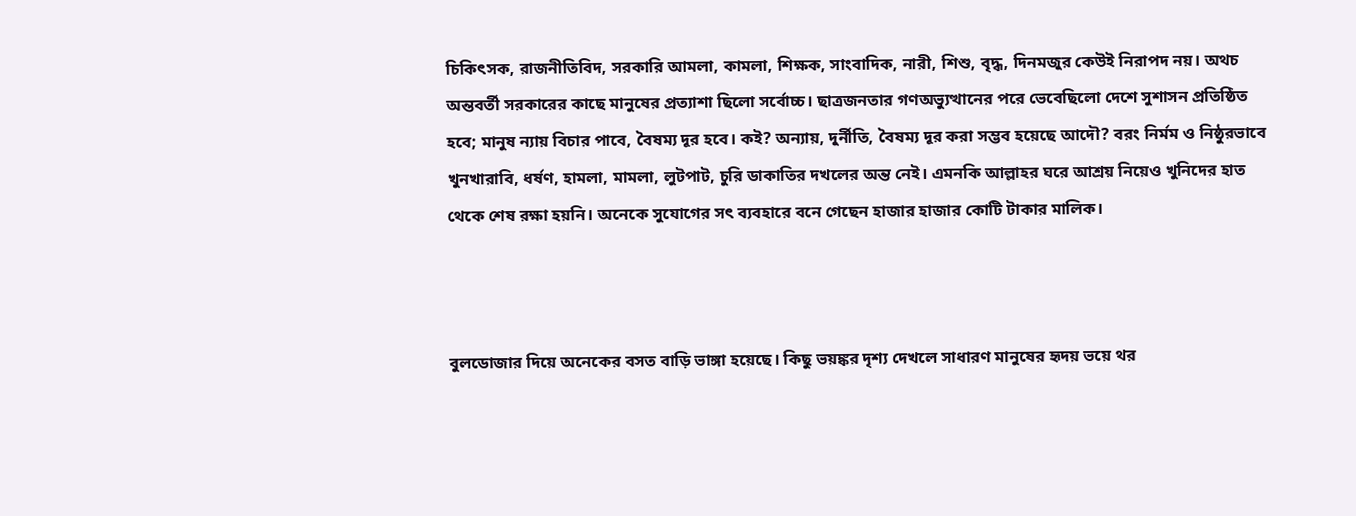চিকিৎসক, রাজনীতিবিদ, সরকারি আমলা, কামলা, শিক্ষক, সাংবাদিক, নারী, শিশু, বৃদ্ধ, দিনমজুর কেউই নিরাপদ নয়। অথচ অন্তবর্তী সরকারের কাছে মানুষের প্রত্যাশা ছিলো সর্বোচ্চ। ছাত্রজনতার গণঅভ্যুত্থানের পরে ভেবেছিলো দেশে সুশাসন প্রতিষ্ঠিত হবে; মানুষ ন্যায় বিচার পাবে, বৈষম্য দূর হবে। কই? অন্যায়, দুর্নীতি, বৈষম্য দূর করা সম্ভব হয়েছে আদৌ? বরং নির্মম ও নিষ্ঠুরভাবে খুনখারাবি, ধর্ষণ, হামলা, মামলা, লুটপাট, চুরি ডাকাতির দখলের অন্ত নেই। এমনকি আল্লাহর ঘরে আশ্রয় নিয়েও খুনিদের হাত থেকে শেষ রক্ষা হয়নি। অনেকে সুযোগের সৎ ব্যবহারে বনে গেছেন হাজার হাজার কোটি টাকার মালিক।



বুলডোজার দিয়ে অনেকের বসত বাড়ি ভাঙ্গা হয়েছে। কিছু ভয়ঙ্কর দৃশ্য দেখলে সাধারণ মানুষের হৃদয় ভয়ে থর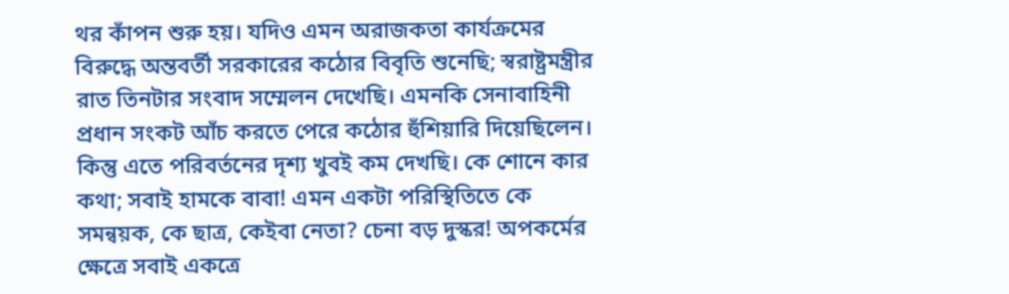থর কাঁপন শুরু হয়। যদিও এমন অরাজকতা কার্যক্রমের বিরুদ্ধে অন্তবর্তী সরকারের কঠোর বিবৃতি শুনেছি; স্বরাষ্ট্রমন্ত্রীর রাত তিনটার সংবাদ সম্মেলন দেখেছি। এমনকি সেনাবাহিনী প্রধান সংকট আঁচ করতে পেরে কঠোর হুঁশিয়ারি দিয়েছিলেন। কিন্তু এতে পরিবর্তনের দৃশ্য খুবই কম দেখছি। কে শোনে কার কথা; সবাই হামকে বাবা! এমন একটা পরিস্থিতিতে কে সমন্বয়ক, কে ছাত্র, কেইবা নেতা? চেনা বড় দুস্কর! অপকর্মের ক্ষেত্রে সবাই একত্রে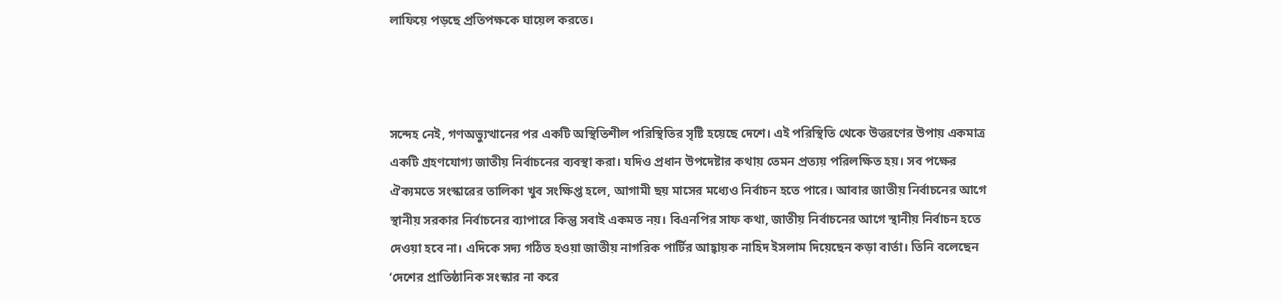লাফিয়ে পড়ছে প্রতিপক্ষকে ঘায়েল করতে।



সন্দেহ নেই, গণঅভ্যুত্থানের পর একটি অস্থিতিশীল পরিস্থিতির সৃষ্টি হয়েছে দেশে। এই পরিস্থিতি থেকে উত্তরণের উপায় একমাত্র একটি গ্রহণযোগ্য জাতীয় নির্বাচনের ব্যবস্থা করা। যদিও প্রধান উপদেষ্টার কথায় তেমন প্রত্যয় পরিলক্ষিত হয়। সব পক্ষের ঐক্যমতে সংস্কারের তালিকা খুব সংক্ষিপ্ত হলে, আগামী ছয় মাসের মধ্যেও নির্বাচন হতে পারে। আবার জাতীয় নির্বাচনের আগে স্থানীয় সরকার নির্বাচনের ব্যাপারে কিন্তু সবাই একমত নয়। বিএনপির সাফ কথা, জাতীয় নির্বাচনের আগে স্থানীয় নির্বাচন হতে দেওয়া হবে না। এদিকে সদ্য গঠিত হওয়া জাতীয় নাগরিক পার্টির আহ্বায়ক নাহিদ ইসলাম দিয়েছেন কড়া বার্তা। তিনি বলেছেন ‘দেশের প্রাতিষ্ঠানিক সংস্কার না করে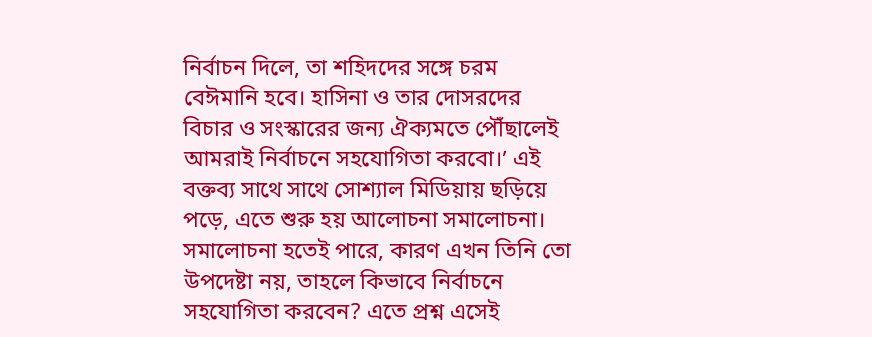নির্বাচন দিলে, তা শহিদদের সঙ্গে চরম বেঈমানি হবে। হাসিনা ও তার দোসরদের বিচার ও সংস্কারের জন্য ঐক্যমতে পৌঁছালেই আমরাই নির্বাচনে সহযোগিতা করবো।’ এই বক্তব্য সাথে সাথে সোশ্যাল মিডিয়ায় ছড়িয়ে পড়ে, এতে শুরু হয় আলোচনা সমালোচনা। সমালোচনা হতেই পারে, কারণ এখন তিনি তো উপদেষ্টা নয়, তাহলে কিভাবে নির্বাচনে সহযোগিতা করবেন? এতে প্রশ্ন এসেই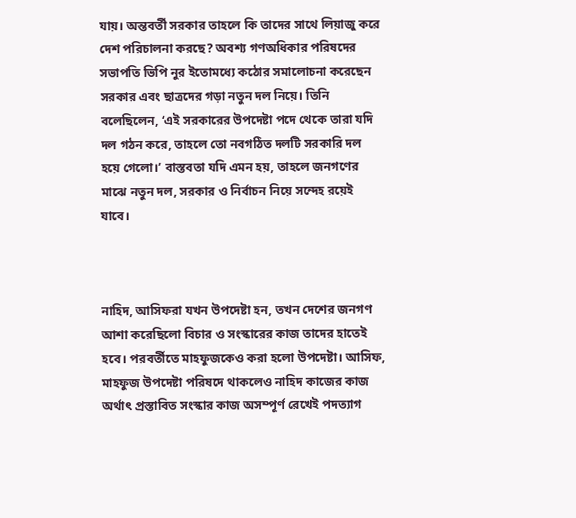যায়। অন্তবর্তী সরকার তাহলে কি তাদের সাথে লিয়াজু করে দেশ পরিচালনা করছে? অবশ্য গণঅধিকার পরিষদের সভাপতি ভিপি নুর ইতোমধ্যে কঠোর সমালোচনা করেছেন সরকার এবং ছাত্রদের গড়া নতুন দল নিয়ে। তিনি বলেছিলেন, ‘এই সরকারের উপদেষ্টা পদে থেকে তারা যদি দল গঠন করে, তাহলে তো নবগঠিত দলটি সরকারি দল হয়ে গেলো।’ বাস্তবতা যদি এমন হয়, তাহলে জনগণের মাঝে নতুন দল, সরকার ও নির্বাচন নিয়ে সন্দেহ রয়েই যাবে।



নাহিদ, আসিফরা যখন উপদেষ্টা হন, তখন দেশের জনগণ আশা করেছিলো বিচার ও সংস্কারের কাজ তাদের হাতেই হবে। পরবর্তীতে মাহফুজকেও করা হলো উপদেষ্টা। আসিফ, মাহফুজ উপদেষ্টা পরিষদে থাকলেও নাহিদ কাজের কাজ অর্থাৎ প্রস্তাবিত সংস্কার কাজ অসম্পূর্ণ রেখেই পদত্যাগ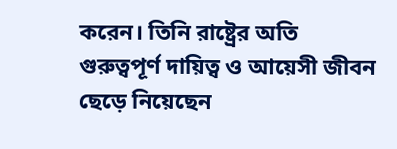করেন। তিনি রাষ্ট্রের অতি গুরুত্বপূর্ণ দায়িত্ব ও আয়েসী জীবন ছেড়ে নিয়েছেন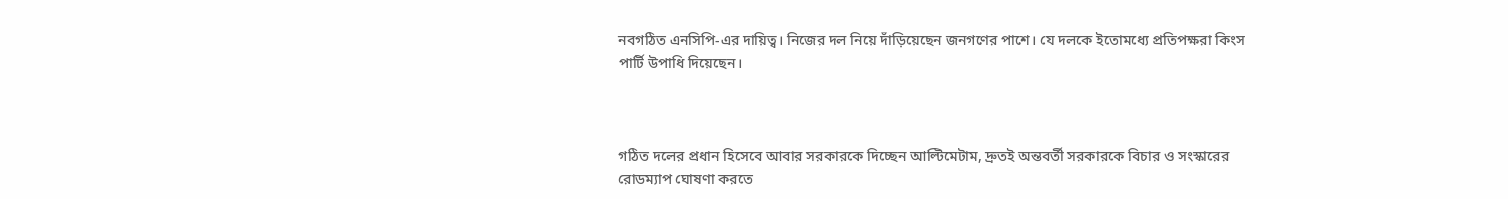নবগঠিত এনসিপি-এর দায়িত্ব। নিজের দল নিয়ে দাঁড়িয়েছেন জনগণের পাশে। যে দলকে ইতোমধ্যে প্রতিপক্ষরা কিংস পার্টি উপাধি দিয়েছেন।



গঠিত দলের প্রধান হিসেবে আবার সরকারকে দিচ্ছেন আল্টিমেটাম, দ্রুতই অন্তবর্তী সরকারকে বিচার ও সংস্কারের রোডম্যাপ ঘোষণা করতে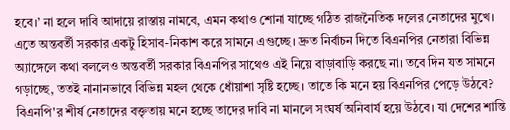হবে।’ না হলে দাবি আদায়ে রাস্তায় নামবে, এমন কথাও শোনা যাচ্ছে গঠিত রাজনৈতিক দলের নেতাদের মুখে। এতে অন্তবর্তী সরকার একটু হিসাব-নিকাশ করে সামনে এগুচ্ছে। দ্রুত নির্বাচন দিতে বিএনপির নেতারা বিভিন্ন অ্যাঙ্গেলে কথা বললেও অন্তবর্তী সরকার বিএনপির সাথেও এই নিয়ে বাড়াবাড়ি করছে না। তবে দিন যত সামনে গড়াচ্ছে, ততই নানানভাবে বিভিন্ন মহল থেকে ধোঁয়াশা সৃষ্টি হচ্ছে। তাতে কি মনে হয় বিএনপির পেড়ে উঠবে? বিএনপি'র শীর্ষ নেতাদের বক্তৃতায় মনে হচ্ছে তাদের দাবি না মানলে সংঘর্ষ অনিবার্য হয়ে উঠবে। যা দেশের শান্তি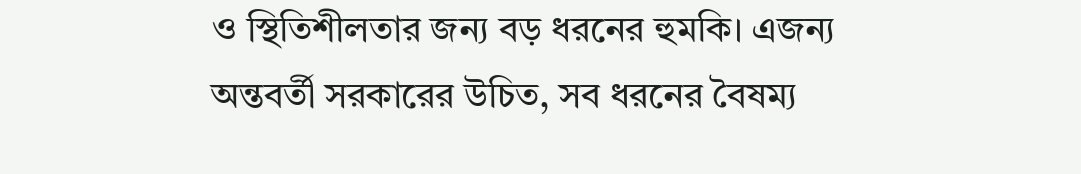ও স্থিতিশীলতার জন্য বড় ধরনের হুমকি। এজন্য অন্তবর্তী সরকারের উচিত, সব ধরনের বৈষম্য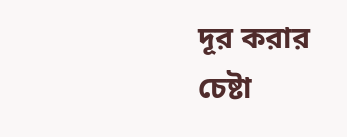দূর করার চেষ্টা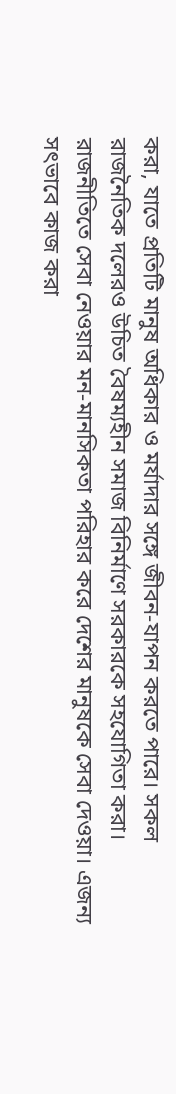করা, যাতে প্রতিটি মানুষ অধিকার ও মর্যাদার সঙ্গে জীবন-যাপন করতে পারে। সকল রাজনৈতিক দলেরও উচিত বৈষম্যহীন সমাজ বিনির্মাণে সরকারকে সহযোগিতা করা। রাজনীতিতে সেবা নেওয়ার মন-মানসিকতা পরিহার করে দেশের মানুষকে সেবা দেওয়া। এজন্য সৎভাবে কাজ করা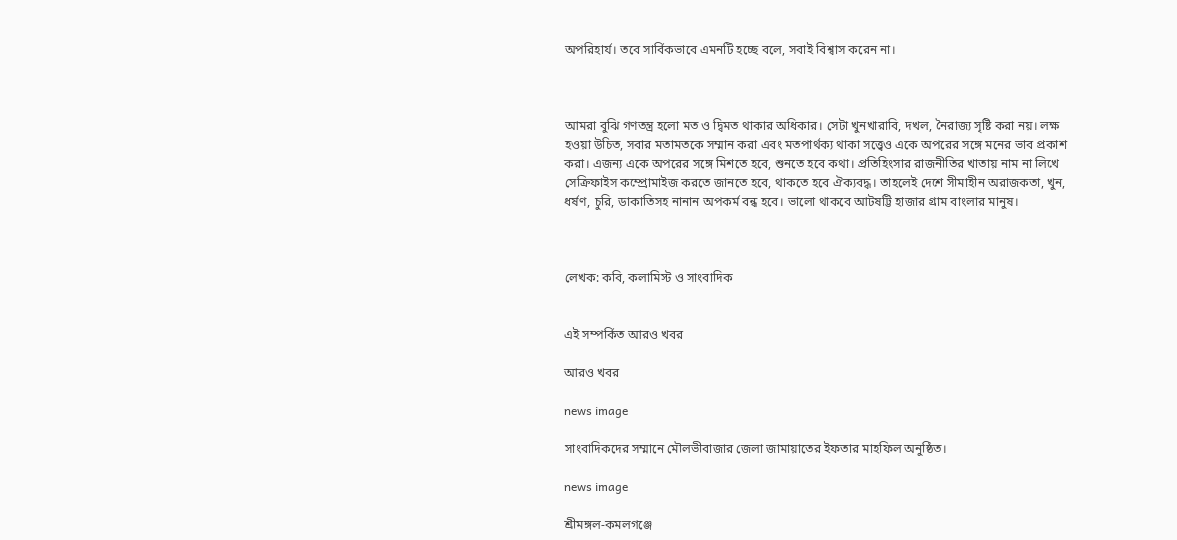অপরিহার্য। তবে সার্বিকভাবে এমনটি হচ্ছে বলে, সবাই বিশ্বাস করেন না।



আমরা বুঝি গণতন্ত্র হলো মত ও দ্বিমত থাকার অধিকার। সেটা খুনখারাবি, দখল, নৈরাজ্য সৃষ্টি করা নয়। লক্ষ হওয়া উচিত, সবার মতামতকে সম্মান করা এবং মতপার্থক্য থাকা সত্ত্বেও একে অপরের সঙ্গে মনের ভাব প্রকাশ করা। এজন্য একে অপরের সঙ্গে মিশতে হবে, শুনতে হবে কথা। প্রতিহিংসার রাজনীতির খাতায় নাম না লিখে সেক্রিফাইস কম্প্রোমাইজ করতে জানতে হবে, থাকতে হবে ঐক্যবদ্ধ। তাহলেই দেশে সীমাহীন অরাজকতা, খুন, ধর্ষণ, চুরি, ডাকাতিসহ নানান অপকর্ম বন্ধ হবে। ভালো থাকবে আটষট্টি হাজার গ্রাম বাংলার মানুষ।



লেখক: কবি, কলামিস্ট ও সাংবাদিক


এই সম্পর্কিত আরও খবর

আরও খবর

news image

সাংবাদিকদের সম্মানে মৌলভীবাজার জেলা জামায়াতের ইফতার মাহফিল অনুষ্ঠিত।

news image

শ্রীমঙ্গল-কমলগঞ্জে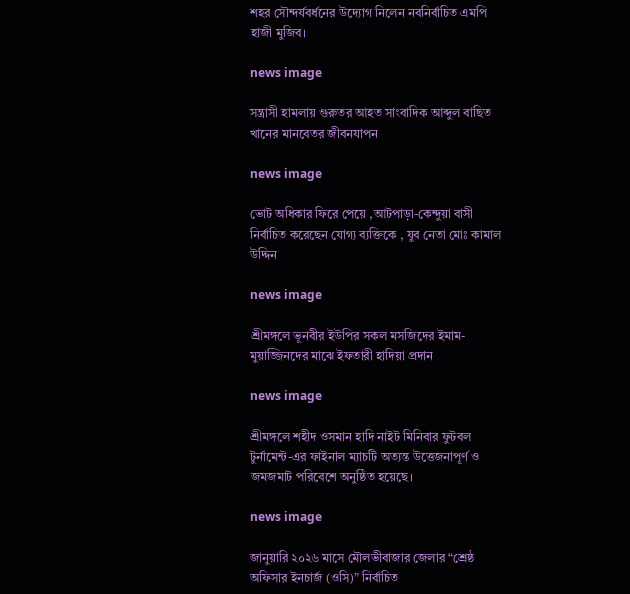শহর সৌন্দর্যবর্ধনের উদ্যোগ নিলেন নবনির্বাচিত এমপি হাজী মুজিব।

news image

সন্ত্রাসী হামলায় গুরুতর আহত সাংবাদিক আব্দুল বাছিত খানের মানবেতর জীবনযাপন

news image

ভোট অধিকার ফিরে পেয়ে ,আটপাড়া-কেন্দুয়া বাসী নির্বাচিত করেছেন যোগ্য ব্যক্তিকে , যুব নেতা মোঃ কামাল উদ্দিন

news image

শ্রীমঙ্গলে ভূনবীর ইউপির সকল মসজিদের ইমাম-মুয়াজ্জিনদের মাঝে ইফতারী হাদিয়া প্রদান

news image

শ্রীমঙ্গলে শহীদ ওসমান হাদি নাইট মিনিবার ফুটবল টুর্নামেন্ট-এর ফাইনাল ম্যাচটি অত্যন্ত উত্তেজনাপূর্ণ ও জমজমাট পরিবেশে অনুষ্ঠিত হয়েছে।

news image

জানুয়ারি ২০২৬ মাসে মৌলভীবাজার জেলার “শ্রেষ্ঠ অফিসার ইনচার্জ (ওসি)” নির্বাচিত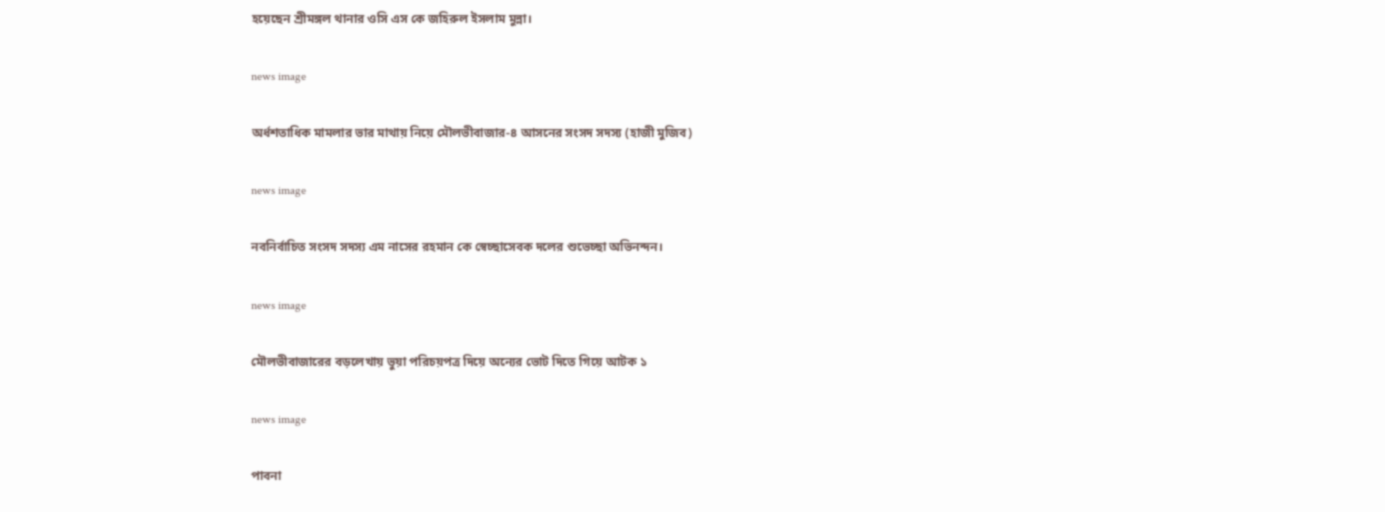হয়েছেন শ্রীমঙ্গল থানার ওসি এস কে জহিরুল ইসলাম মুন্না।

news image

অর্ধশতাধিক মামলার ভার মাথায় নিয়ে মৌলভীবাজার-৪ আসনের সংসদ সদস্য (হাজী মুজিব)

news image

নবনির্বাচিত সংসদ সদস্য এম নাসের রহমান কে স্বেচ্ছাসেবক দলের শুভেচ্ছা অভিনন্দন।

news image

মৌলভীবাজারের বড়লেখায় ভুয়া পরিচয়পত্র দিয়ে অন্যের ভোট দিতে গিয়ে আটক ১

news image

পাবনা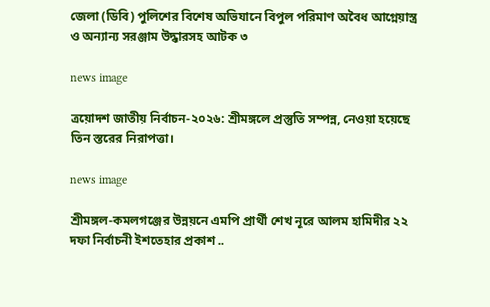জেলা (ডিবি) পুলিশের বিশেষ অভিযানে বিপুল পরিমাণ অবৈধ আগ্নেয়াস্ত্র ও অন্যান্য সরঞ্জাম উদ্ধারসহ আটক ৩

news image

ত্রয়োদশ জাতীয় নির্বাচন-২০২৬: শ্রীমঙ্গলে প্রস্তুতি সম্পন্ন, নেওয়া হয়েছে তিন স্তরের নিরাপত্তা।

news image

শ্রীমঙ্গল-কমলগঞ্জের উন্নয়নে এমপি প্রার্থী শেখ নূরে আলম হামিদীর ২২ দফা নির্বাচনী ইশতেহার প্রকাশ ..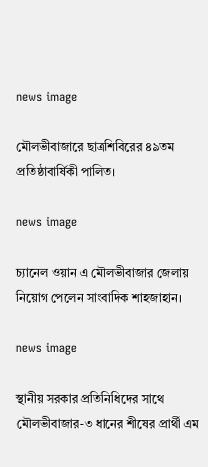news image

মৌলভীবাজারে ছাত্রশিবিরের ৪৯তম প্রতিষ্ঠাবার্ষিকী পালিত।

news image

চ্যানেল ওয়ান এ মৌলভীবাজার জেলায় নিয়োগ পেলেন সাংবাদিক শাহজাহান।

news image

স্থানীয় সরকার প্রতিনিধিদের সাথে মৌলভীবাজার-৩ ধানের শীষের প্রার্থী এম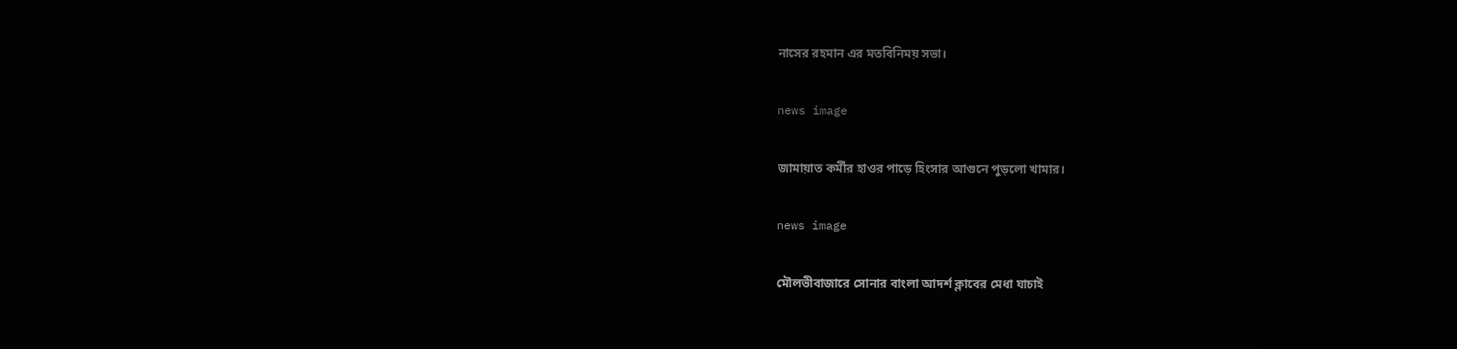নাসের রহমান এর মতবিনিময় সভা।

news image

জামায়াত কর্মীর হাওর পাড়ে হিংসার আগুনে পুড়লো খামার।

news image

মৌলভীবাজারে সোনার বাংলা আদর্শ ক্লাবের মেধা যাচাই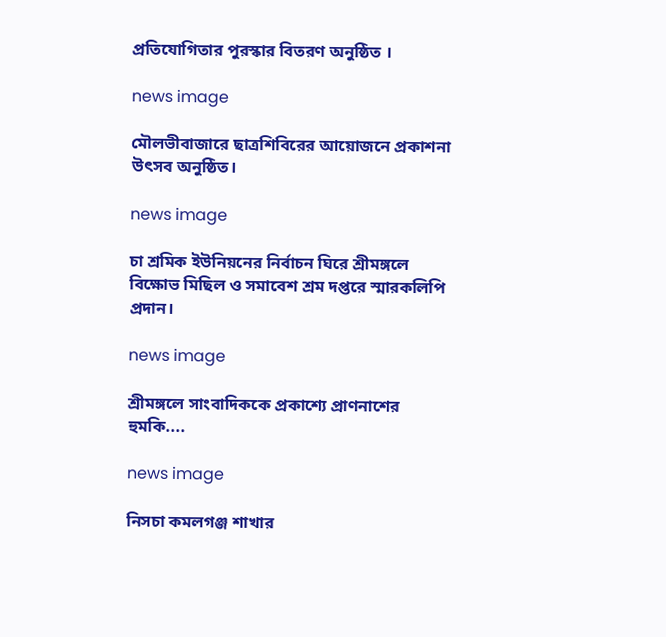প্রতিযোগিতার পুরস্কার বিতরণ অনুষ্ঠিত ।

news image

মৌলভীবাজারে ছাত্রশিবিরের আয়োজনে প্রকাশনা উৎসব অনুষ্ঠিত।

news image

চা শ্রমিক ইউনিয়নের নির্বাচন ঘিরে শ্রীমঙ্গলে বিক্ষোভ মিছিল ও সমাবেশ শ্রম দপ্তরে স্মারকলিপি প্রদান।

news image

শ্রীমঙ্গলে সাংবাদিককে প্রকাশ্যে প্রাণনাশের হুমকি....

news image

নিসচা কমলগঞ্জ শাখার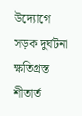উদ্যোগে সড়ক দুর্ঘটনা ক্ষতিগ্রস্ত শীতার্ত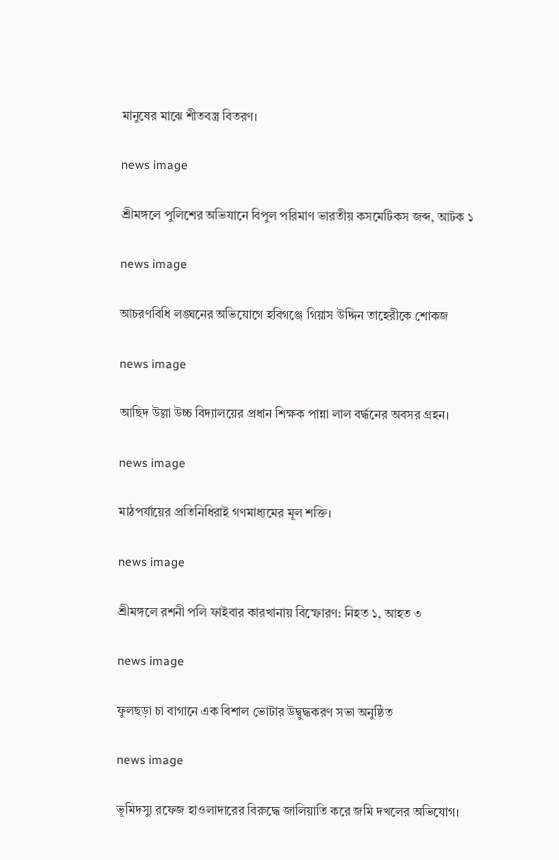মানুষের মাঝে শীতবস্ত্র বিতরণ।

news image

শ্রীমঙ্গলে পুলিশের অভিযানে বিপুল পরিমাণ ভারতীয় কসমেটিকস জব্দ, আটক ১

news image

আচরণবিধি লঙ্ঘনের অভিযোগে হবিগঞ্জে গিয়াস উদ্দিন তাহেরীকে শোকজ

news image

আছিদ উল্লা উচ্চ বিদ্যালয়ের প্রধান শিক্ষক পান্না লাল বর্দ্ধনের অবসর গ্রহন।

news image

মাঠপর্যায়ের প্রতিনিধিরাই গণমাধ্যমের মূল শক্তি।

news image

শ্রীমঙ্গলে রশনী পলি ফাইবার কারখানায় বিস্ফোরণ: নিহত ১, আহত ৩

news image

ফুলছড়া চা বাগানে এক বিশাল ভোটার উদ্বুদ্ধকরণ সভা অনুষ্ঠিত

news image

ভূমিদস্যু রফেজ হাওলাদারের বিরুদ্ধে জালিয়াতি করে জমি দখলের অভিযোগ।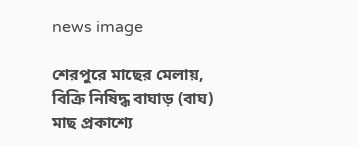news image

শেরপুরে মাছের মেলায়, বিক্রি নিষিদ্ধ বাঘাড় (বাঘ) মাছ প্রকাশ্যে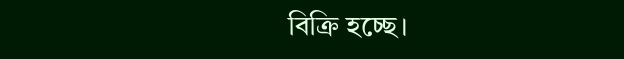বিক্রি হচ্ছে।